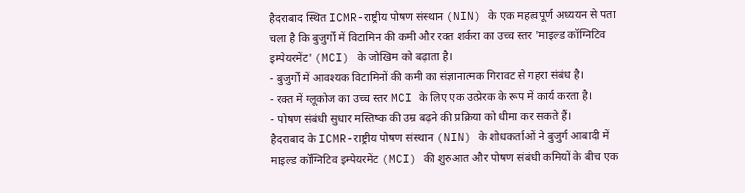हैदराबाद स्थित ICMR-राष्ट्रीय पोषण संस्थान (NIN) के एक महत्वपूर्ण अध्ययन से पता चला है कि बुजुर्गों में विटामिन की कमी और रक्त शर्करा का उच्च स्तर 'माइल्ड कॉग्निटिव इम्पेयरमेंट' (MCI) के जोखिम को बढ़ाता है।
- बुजुर्गों में आवश्यक विटामिनों की कमी का संज्ञानात्मक गिरावट से गहरा संबंध है।
- रक्त में ग्लूकोज का उच्च स्तर MCI के लिए एक उत्प्रेरक के रूप में कार्य करता है।
- पोषण संबंधी सुधार मस्तिष्क की उम्र बढ़ने की प्रक्रिया को धीमा कर सकते हैं।
हैदराबाद के ICMR-राष्ट्रीय पोषण संस्थान (NIN) के शोधकर्ताओं ने बुजुर्ग आबादी में माइल्ड कॉग्निटिव इम्पेयरमेंट (MCI) की शुरुआत और पोषण संबंधी कमियों के बीच एक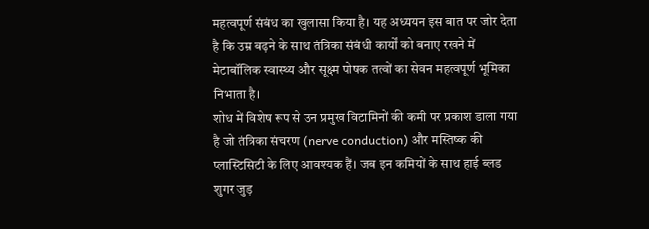महत्वपूर्ण संबंध का खुलासा किया है। यह अध्ययन इस बात पर जोर देता है कि उम्र बढ़ने के साथ तंत्रिका संबंधी कार्यों को बनाए रखने में मेटाबॉलिक स्वास्थ्य और सूक्ष्म पोषक तत्वों का सेवन महत्वपूर्ण भूमिका निभाता है।
शोध में विशेष रूप से उन प्रमुख विटामिनों की कमी पर प्रकाश डाला गया है जो तंत्रिका संचरण (nerve conduction) और मस्तिष्क की प्लास्टिसिटी के लिए आवश्यक हैं। जब इन कमियों के साथ हाई ब्लड शुगर जुड़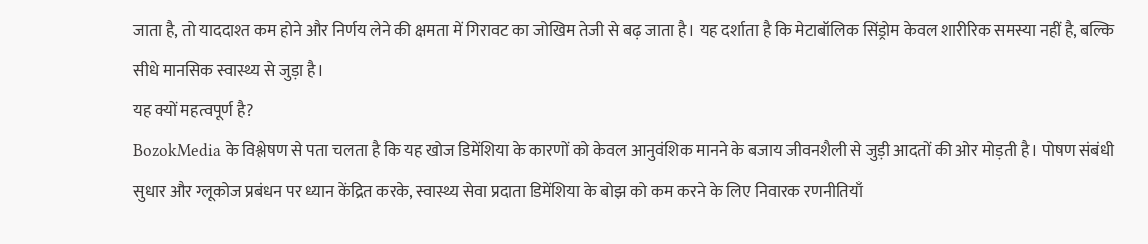जाता है, तो याददाश्त कम होने और निर्णय लेने की क्षमता में गिरावट का जोखिम तेजी से बढ़ जाता है। यह दर्शाता है कि मेटाबॉलिक सिंड्रोम केवल शारीरिक समस्या नहीं है, बल्कि सीधे मानसिक स्वास्थ्य से जुड़ा है।
यह क्यों महत्वपूर्ण है?
BozokMedia के विश्लेषण से पता चलता है कि यह खोज डिमेंशिया के कारणों को केवल आनुवंशिक मानने के बजाय जीवनशैली से जुड़ी आदतों की ओर मोड़ती है। पोषण संबंधी सुधार और ग्लूकोज प्रबंधन पर ध्यान केंद्रित करके, स्वास्थ्य सेवा प्रदाता डिमेंशिया के बोझ को कम करने के लिए निवारक रणनीतियाँ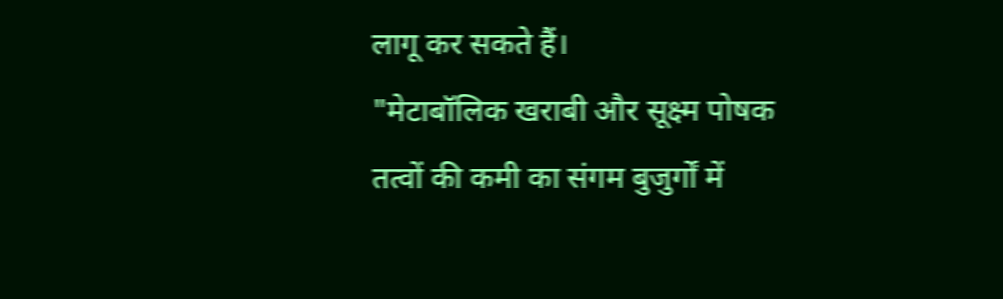लागू कर सकते हैं।
"मेटाबॉलिक खराबी और सूक्ष्म पोषक तत्वों की कमी का संगम बुजुर्गों में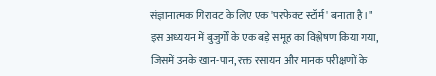संज्ञानात्मक गिरावट के लिए एक 'परफेक्ट स्टॉर्म' बनाता है।"
इस अध्ययन में बुजुर्गों के एक बड़े समूह का विश्लेषण किया गया, जिसमें उनके खान-पान, रक्त रसायन और मानक परीक्षणों के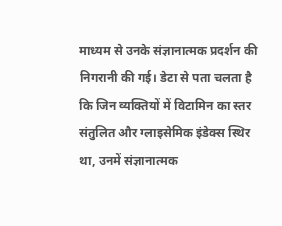माध्यम से उनके संज्ञानात्मक प्रदर्शन की निगरानी की गई। डेटा से पता चलता है कि जिन व्यक्तियों में विटामिन का स्तर संतुलित और ग्लाइसेमिक इंडेक्स स्थिर था, उनमें संज्ञानात्मक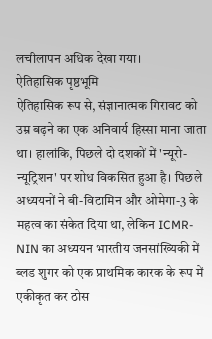लचीलापन अधिक देखा गया।
ऐतिहासिक पृष्ठभूमि
ऐतिहासिक रूप से, संज्ञानात्मक गिरावट को उम्र बढ़ने का एक अनिवार्य हिस्सा माना जाता था। हालांकि, पिछले दो दशकों में 'न्यूरो-न्यूट्रिशन' पर शोध विकसित हुआ है। पिछले अध्ययनों ने बी-विटामिन और ओमेगा-3 के महत्व का संकेत दिया था, लेकिन ICMR-NIN का अध्ययन भारतीय जनसांख्यिकी में ब्लड शुगर को एक प्राथमिक कारक के रूप में एकीकृत कर ठोस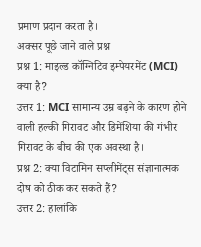प्रमाण प्रदान करता है।
अक्सर पूछे जाने वाले प्रश्न
प्रश्न 1: माइल्ड कॉग्निटिव इम्पेयरमेंट (MCI) क्या है?
उत्तर 1: MCI सामान्य उम्र बढ़ने के कारण होने वाली हल्की गिरावट और डिमेंशिया की गंभीर गिरावट के बीच की एक अवस्था है।
प्रश्न 2: क्या विटामिन सप्लीमेंट्स संज्ञानात्मक दोष को ठीक कर सकते हैं?
उत्तर 2: हालांकि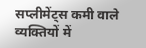सप्लीमेंट्स कमी वाले व्यक्तियों में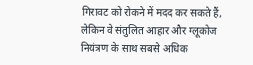गिरावट को रोकने में मदद कर सकते हैं, लेकिन वे संतुलित आहार और ग्लूकोज नियंत्रण के साथ सबसे अधिक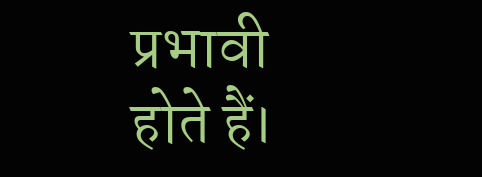प्रभावी होते हैं।